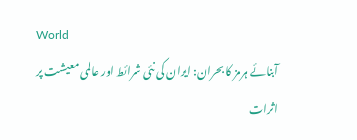World
آبنائے ہرمز کا بحران: ایران کی نئی شرائط اور عالمی معیشت پر اثرات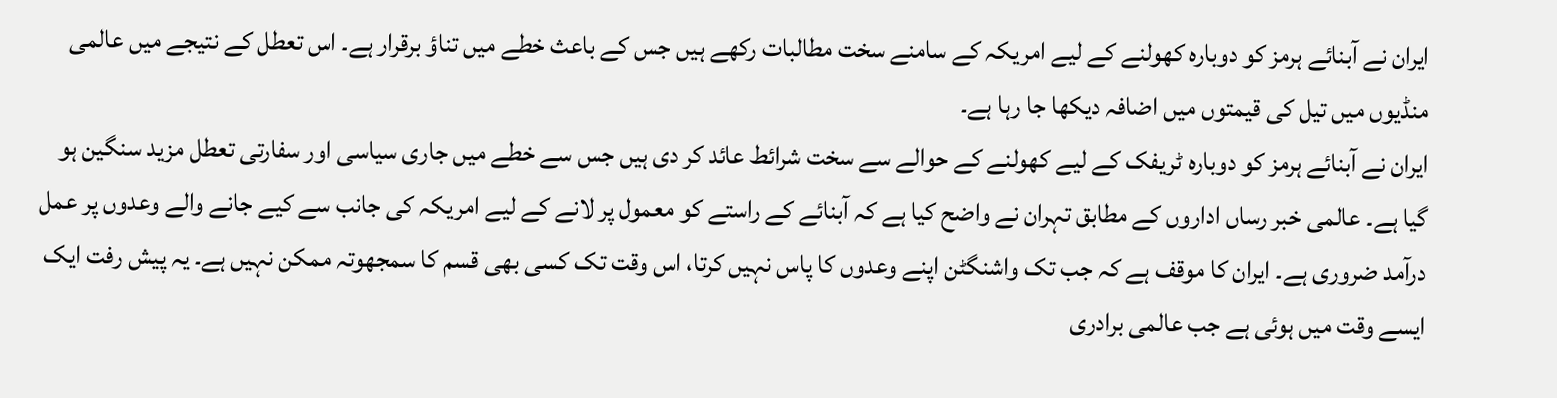ایران نے آبنائے ہرمز کو دوبارہ کھولنے کے لیے امریکہ کے سامنے سخت مطالبات رکھے ہیں جس کے باعث خطے میں تناؤ برقرار ہے۔ اس تعطل کے نتیجے میں عالمی منڈیوں میں تیل کی قیمتوں میں اضافہ دیکھا جا رہا ہے۔
ایران نے آبنائے ہرمز کو دوبارہ ٹریفک کے لیے کھولنے کے حوالے سے سخت شرائط عائد کر دی ہیں جس سے خطے میں جاری سیاسی اور سفارتی تعطل مزید سنگین ہو گیا ہے۔ عالمی خبر رساں اداروں کے مطابق تہران نے واضح کیا ہے کہ آبنائے کے راستے کو معمول پر لانے کے لیے امریکہ کی جانب سے کیے جانے والے وعدوں پر عمل درآمد ضروری ہے۔ ایران کا موقف ہے کہ جب تک واشنگٹن اپنے وعدوں کا پاس نہیں کرتا، اس وقت تک کسی بھی قسم کا سمجھوتہ ممکن نہیں ہے۔ یہ پیش رفت ایک ایسے وقت میں ہوئی ہے جب عالمی برادری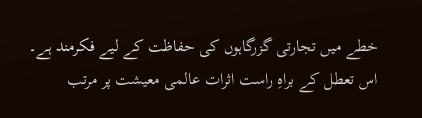خطے میں تجارتی گزرگاہوں کی حفاظت کے لیے فکرمند ہے۔
اس تعطل کے براہِ راست اثرات عالمی معیشت پر مرتب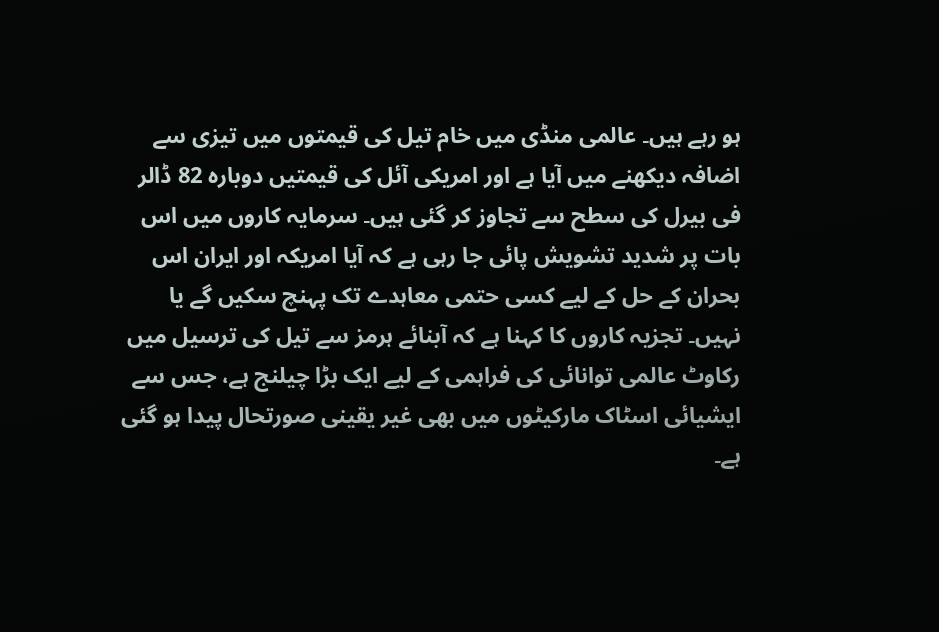ہو رہے ہیں۔ عالمی منڈی میں خام تیل کی قیمتوں میں تیزی سے اضافہ دیکھنے میں آیا ہے اور امریکی آئل کی قیمتیں دوبارہ 82 ڈالر فی بیرل کی سطح سے تجاوز کر گئی ہیں۔ سرمایہ کاروں میں اس بات پر شدید تشویش پائی جا رہی ہے کہ آیا امریکہ اور ایران اس بحران کے حل کے لیے کسی حتمی معاہدے تک پہنچ سکیں گے یا نہیں۔ تجزیہ کاروں کا کہنا ہے کہ آبنائے ہرمز سے تیل کی ترسیل میں رکاوٹ عالمی توانائی کی فراہمی کے لیے ایک بڑا چیلنج ہے، جس سے ایشیائی اسٹاک مارکیٹوں میں بھی غیر یقینی صورتحال پیدا ہو گئی ہے۔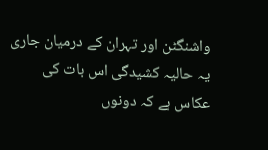واشنگٹن اور تہران کے درمیان جاری یہ حالیہ کشیدگی اس بات کی عکاس ہے کہ دونوں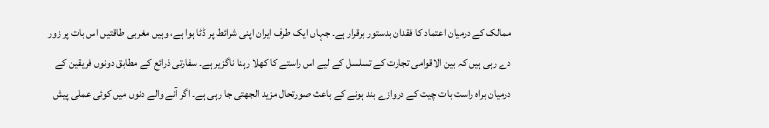ممالک کے درمیان اعتماد کا فقدان بدستور برقرار ہے۔ جہاں ایک طرف ایران اپنی شرائط پر ڈٹا ہوا ہے، وہیں مغربی طاقتیں اس بات پر زور دے رہی ہیں کہ بین الاقوامی تجارت کے تسلسل کے لیے اس راستے کا کھلا رہنا ناگزیر ہے۔ سفارتی ذرائع کے مطابق دونوں فریقین کے درمیان براہ راست بات چیت کے دروازے بند ہونے کے باعث صورتحال مزید الجھتی جا رہی ہے۔ اگر آنے والے دنوں میں کوئی عملی پیش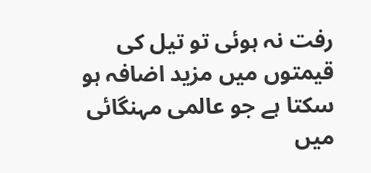رفت نہ ہوئی تو تیل کی قیمتوں میں مزید اضافہ ہو سکتا ہے جو عالمی مہنگائی میں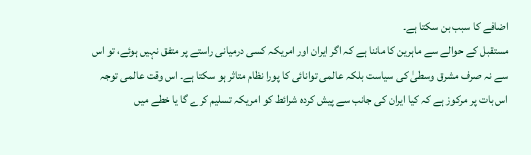اضافے کا سبب بن سکتا ہے۔
مستقبل کے حوالے سے ماہرین کا ماننا ہے کہ اگر ایران اور امریکہ کسی درمیانی راستے پر متفق نہیں ہوئے، تو اس سے نہ صرف مشرق وسطیٰ کی سیاست بلکہ عالمی توانائی کا پورا نظام متاثر ہو سکتا ہے۔ اس وقت عالمی توجہ اس بات پر مرکوز ہے کہ کیا ایران کی جانب سے پیش کردہ شرائط کو امریکہ تسلیم کرے گا یا خطے میں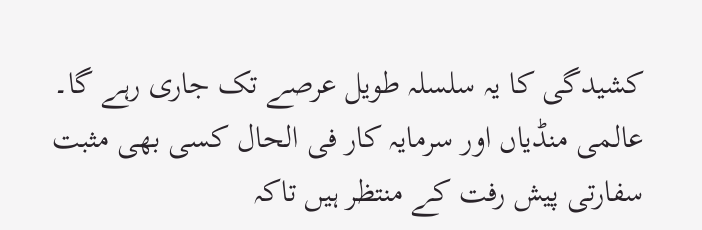کشیدگی کا یہ سلسلہ طویل عرصے تک جاری رہے گا۔ عالمی منڈیاں اور سرمایہ کار فی الحال کسی بھی مثبت سفارتی پیش رفت کے منتظر ہیں تاکہ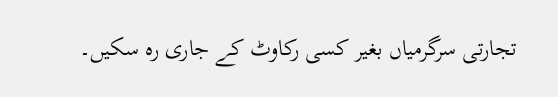تجارتی سرگرمیاں بغیر کسی رکاوٹ کے جاری رہ سکیں۔